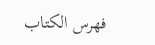فهرس الكتاب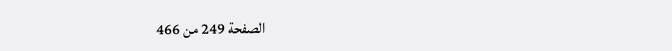الصفحة 249 من 466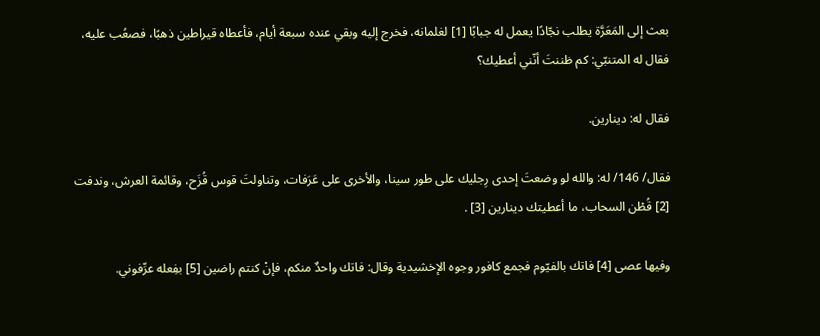بعث إلى المَعَرَّة يطلب نجّادًا يعمل له جبابًا [1] لغلمانه، فخرج إليه وبقي عنده سبعة أيام، فأعطاه قيراطين ذهبًا، فصعُب عليه، فقال له المتنبّي: كم ظننتَ أنّني أعطيك؟

فقال له: دينارين.

فقال/ 146/ له: والله لو وضعتَ إحدى رِجليك على طور سينا، والأخرى على عَرَفات، وتناولتَ قوس قُزَح، وقائمة العرش، وندفت [2] قُطْن السحاب، ما أعطيتك دينارين [3] .

وفيها عصى [4] فاتك بالفيّوم فجمع كافور وجوه الإخشيدية وقال: فاتك واحدٌ منكم، فإنْ كنتم راضين [5] بفِعله عرِّفوني.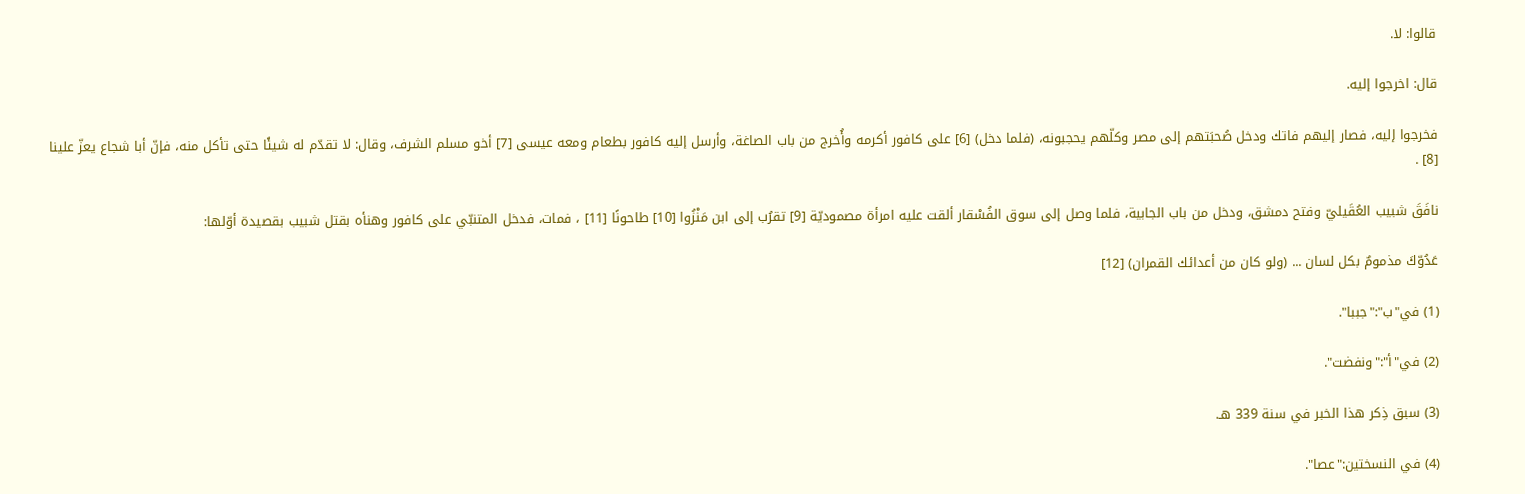قالوا: لا.

قال: اخرجوا إليه.

فخرجوا إليه، فصار إليهم فاتك ودخل صُحبَتهم إلى مصر وكلّهم يحجبونه، (فلما دخل) [6] على كافور أكرمه وأُخرج من باب الصاغة، وأرسل إليه كافور بطعام ومعه عيسى [7] أخو مسلم الشرف، وقال: لا تقدّم له شيئًا حتى تأكل منه، فإنّ أبا شجاع يعزّ علينا [8] .

نافَقَ شبيب العُقَيليّ وفتح دمشق، ودخل من باب الجابية، فلما وصل إلى سوق الفُسْقار ألقت عليه امرأة مصموديّة [9] تقرُب إلى ابن مَنْزُوا [10] طاحونًا [11] ، فمات، فدخل المتنبّي على كافور وهنأه بقتل شبيب بقصيدة أوّلها:

عَدُوّكَ مذمومٌ بكل لسان ... (ولو كان من أعدائك القمران) [12]

(1) في"ب":"جببا".

(2) في"أ":"ونفضت".

(3) سبق ذِكر هذا الخبر في سنة 339 هـ.

(4) في النسختين:"عصا".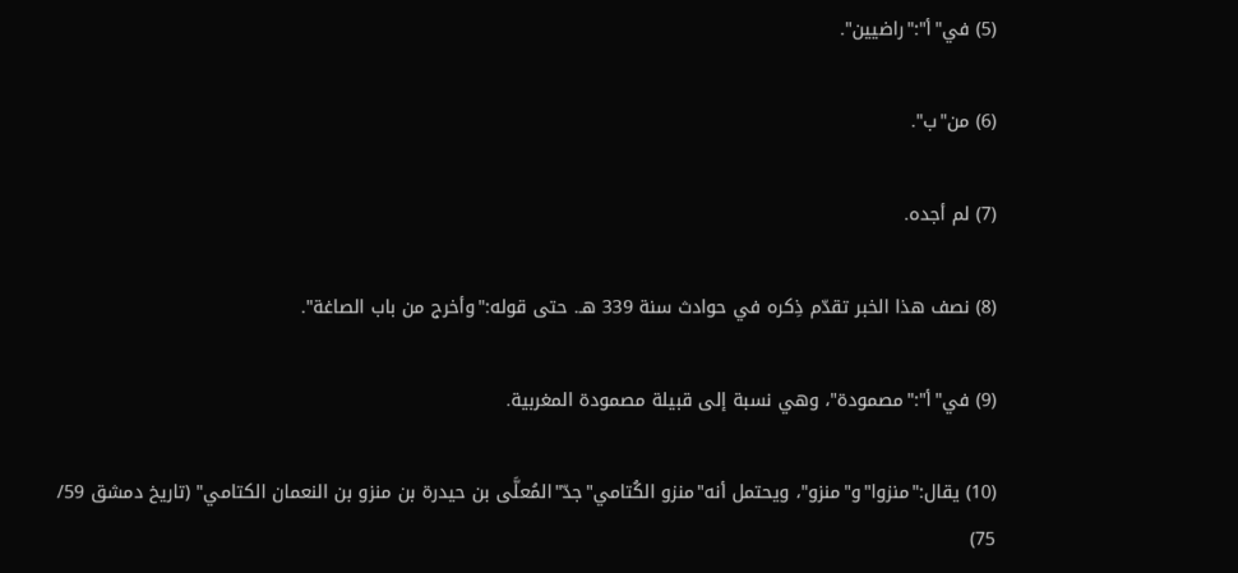(5) في"أ":"راضيين".

(6) من"ب".

(7) لم أجده.

(8) نصف هذا الخبر تقدّم ذِكره في حوادث سنة 339 هـ. حتى قوله:"وأخرج من باب الصاغة".

(9) في"أ":"مصمودة"، وهي نسبة إلى قبيلة مصمودة المغربية.

(10) يقال:"منزوا"و"منزو"، ويحتمل أنه"منزو الكُتامي"جدّ"المُعلَّى بن حيدرة بن منزو بن النعمان الكتامي" (تاريخ دمشق 59/ 75)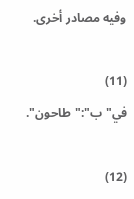وفيه مصادر أخرى.

(11) في"ب":"طاحون".

(12)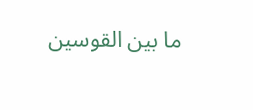ما بين القوسين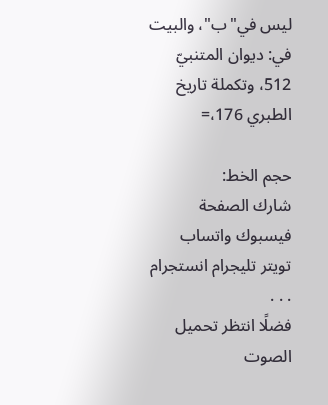ليس في"ب"، والبيت في: ديوان المتنبيّ 512، وتكملة تاريخ الطبري 176،=

حجم الخط:
شارك الصفحة
فيسبوك واتساب تويتر تليجرام انستجرام
. . .
فضلًا انتظر تحميل الصوت